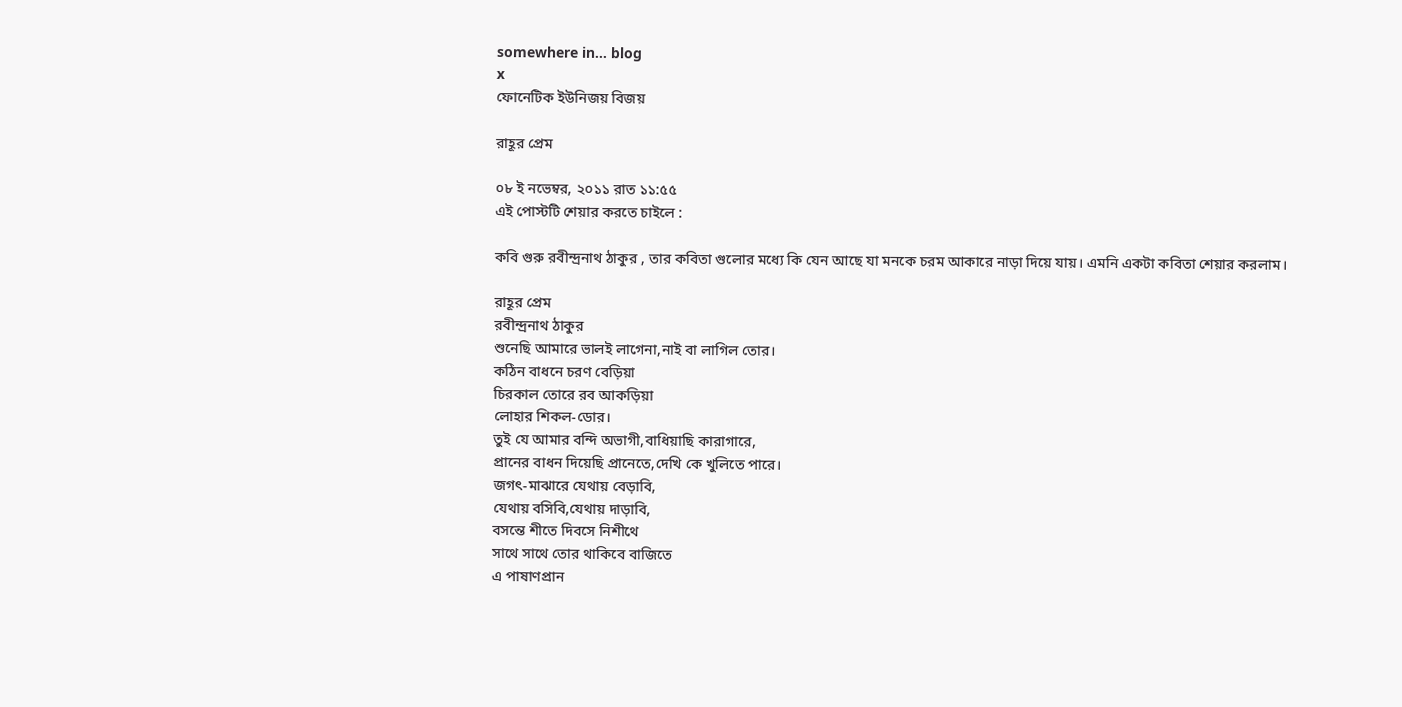somewhere in... blog
x
ফোনেটিক ইউনিজয় বিজয়

রাহূর প্রেম

০৮ ই নভেম্বর, ২০১১ রাত ১১:৫৫
এই পোস্টটি শেয়ার করতে চাইলে :

কবি গুরু রবীন্দ্রনাথ ঠাকুর , তার কবিতা গুলোর মধ্যে কি যেন আছে যা মনকে চরম আকারে নাড়া দিয়ে যায়। এমনি একটা কবিতা শেয়ার করলাম।

রাহূর প্রেম
রবীন্দ্রনাথ ঠাকুর
শুনেছি আমারে ভালই লাগেনা,নাই বা লাগিল তোর।
কঠিন বাধনে চরণ বেড়িয়া
চিরকাল তোরে রব আকড়িয়া
লোহার শিকল-ডোর।
তুই যে আমার বন্দি অভাগী,বাধিয়াছি কারাগারে,
প্রানের বাধন দিয়েছি প্রানেতে,দেখি কে খুলিতে পারে।
জগৎ-মাঝারে যেথায় বেড়াবি,
যেথায় বসিবি,যেথায় দাড়াবি,
বসন্তে শীতে দিবসে নিশীথে
সাথে সাথে তোর থাকিবে বাজিতে
এ পাষাণপ্রান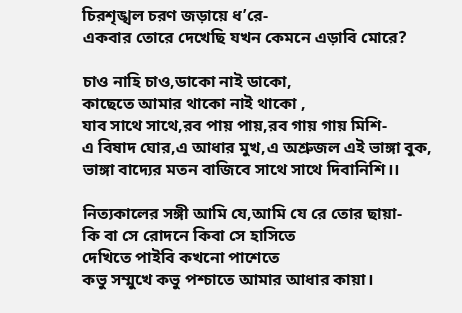চিরশৃঙ্খল চরণ জড়ায়ে ধ’রে-
একবার তোরে দেখেছি যখন কেমনে এড়াবি মোরে?

চাও নাহি চাও,ডাকো নাই ডাকো,
কাছেতে আমার থাকো নাই থাকো ,
যাব সাথে সাথে,রব পায় পায়,রব গায় গায় মিশি-
এ বিষাদ ঘোর,এ আধার মুখ,এ অশ্রুজল এই ভাঙ্গা বুক,
ভাঙ্গা বাদ্যের মতন বাজিবে সাথে সাথে দিবানিশি।।

নিত্যকালের সঙ্গী আমি যে,আমি যে রে তোর ছায়া-
কি বা সে রোদনে কিবা সে হাসিতে
দেখিতে পাইবি কখনো পাশেতে
কভু সম্মুখে কভু পশ্চাতে আমার আধার কায়া।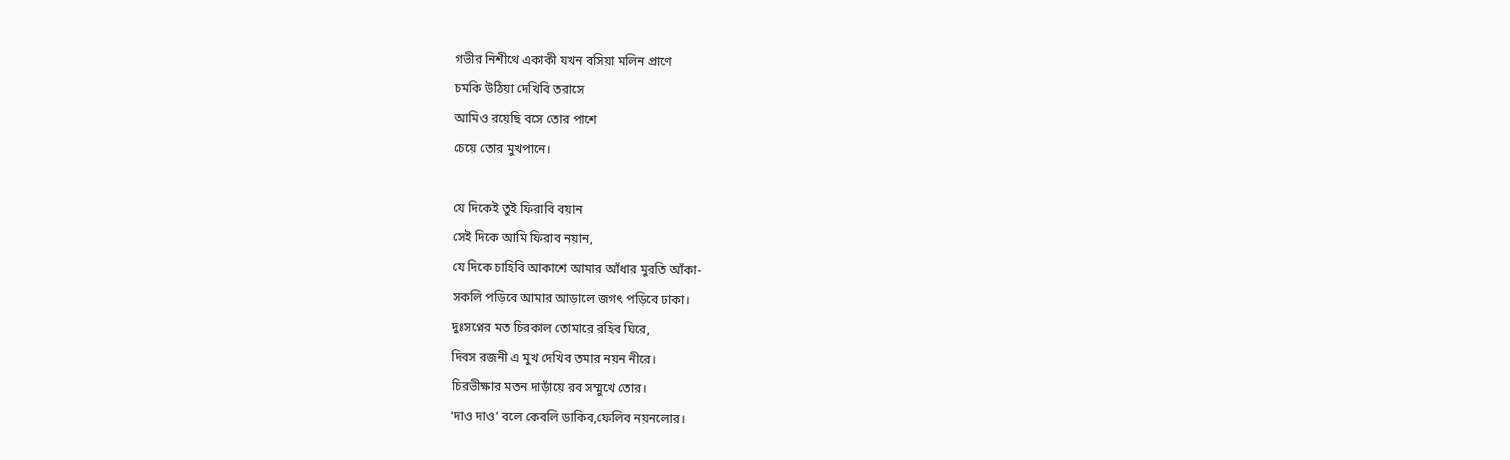গভীর নিশীথে একাকী যখন বসিয়া মলিন প্রাণে
চমকি উঠিয়া দেখিবি তরাসে
আমিও রয়েছি বসে তোর পাশে
চেয়ে তোর মুখপানে।

যে দিকেই তুই ফিরাবি বয়ান
সেই দিকে আমি ফিরাব নয়ান,
যে দিকে চাহিবি আকাশে আমার আঁধার মুরতি আঁকা-
সকলি পড়িবে আমার আড়ালে জগৎ পড়িবে ঢাকা।
দুঃসপ্নের মত চিরকাল তোমারে রহিব ঘিরে,
দিবস রজনী এ মুখ দেখিব তমার নয়ন নীরে।
চিরভীক্ষার মতন দাড়াঁয়ে রব সম্মুখে তোর।
‘দাও দাও’ বলে কেবলি ডাকিব,ফেলিব নয়নলোর।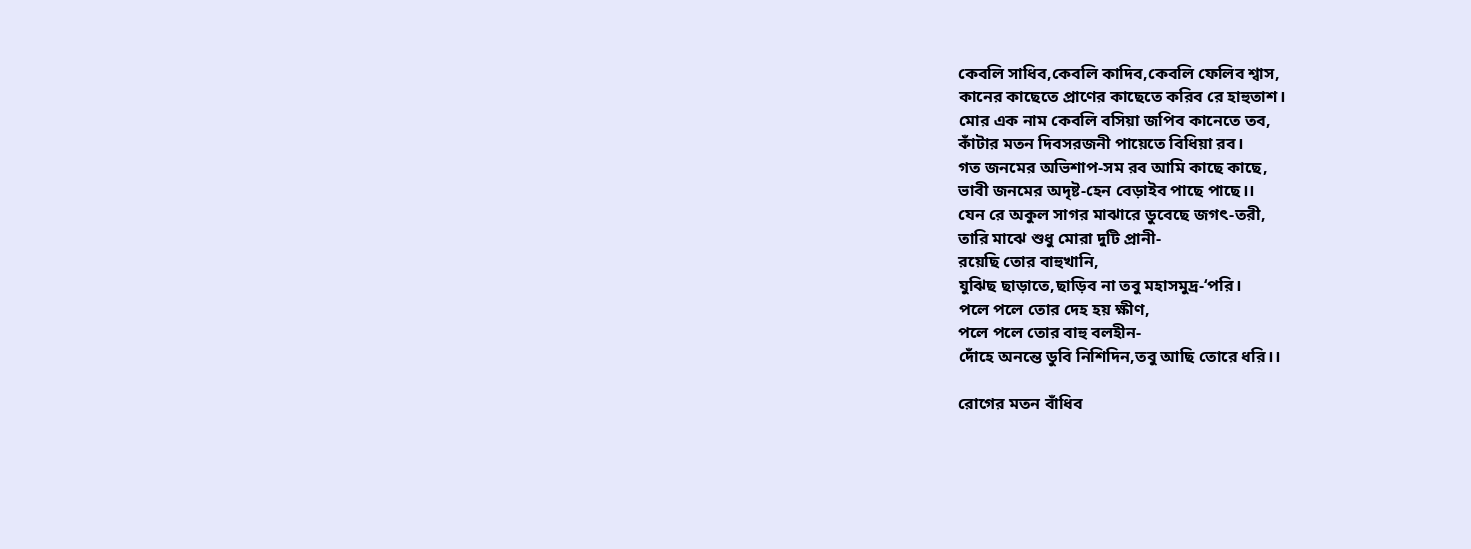কেবলি সাধিব,কেবলি কাদিব,কেবলি ফেলিব শ্বাস,
কানের কাছেতে প্রাণের কাছেতে করিব রে হাহুতাশ।
মোর এক নাম কেবলি বসিয়া জপিব কানেতে তব,
কাঁটার মতন দিবসরজনী পায়েতে বিধিয়া রব।
গত জনমের অভিশাপ-সম রব আমি কাছে কাছে,
ভাবী জনমের অদৃষ্ট-হেন বেড়াইব পাছে পাছে।।
যেন রে অকুল সাগর মাঝারে ডুবেছে জগৎ-তরী,
তারি মাঝে শুধু মোরা দুটি প্রানী-
রয়েছি তোর বাহুখানি,
যুঝিছ ছাড়াতে,ছাড়িব না তবু মহাসমুদ্র-‘পরি।
পলে পলে তোর দেহ হয় ক্ষীণ,
পলে পলে তোর বাহু বলহীন-
দোঁহে অনন্তে ডুবি নিশিদিন,তবু আছি তোরে ধরি।।

রোগের মতন বাঁধিব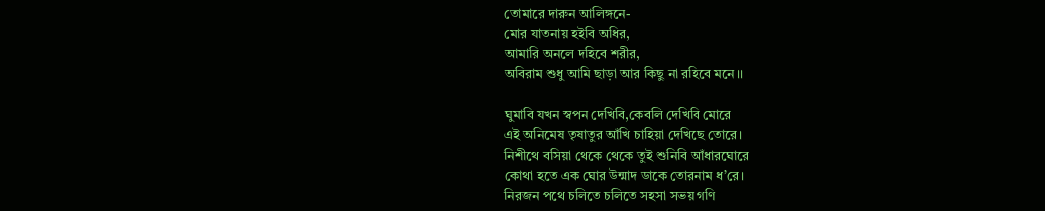তোমারে দারুন আলিঙ্গনে-
মোর যাতনায় হইবি অধির,
আমারি অনলে দহিবে শরীর,
অবিরাম শুধু আমি ছাড়া আর কিছু না রহিবে মনে।।

ঘুমাবি যখন স্বপন দেখিবি,কেবলি দেখিবি মোরে
এই অনিমেষ তৃষাতুর আঁখি চাহিয়া দেখিছে তোরে।
নিশীথে বসিয়া থেকে থেকে তুই শুনিবি আঁধারঘোরে
কোথা হতে এক ঘোর উন্মাদ ডাকে তোরনাম ধ’রে।
নিরজন পথে চলিতে চলিতে সহসা সভয় গণি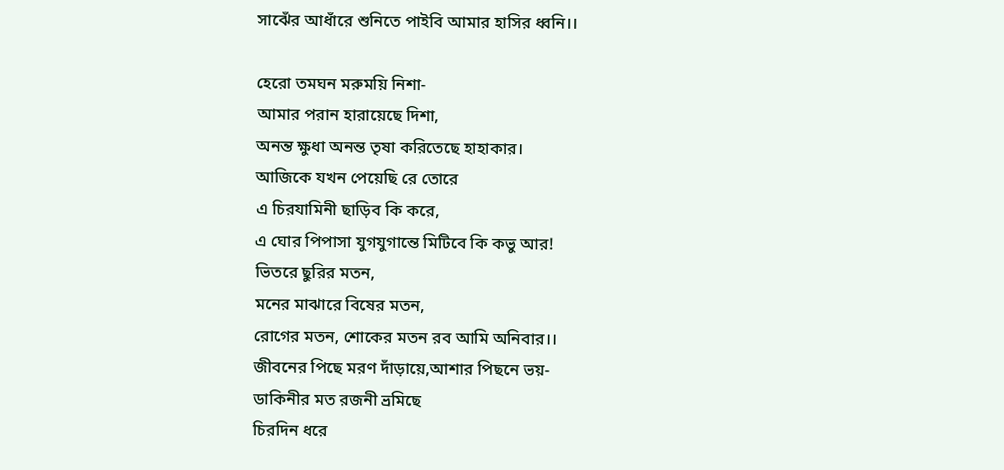সাঝেঁর আধাঁরে শুনিতে পাইবি আমার হাসির ধ্বনি।।

হেরো তমঘন মরুময়ি নিশা-
আমার পরান হারায়েছে দিশা,
অনন্ত ক্ষুধা অনন্ত তৃষা করিতেছে হাহাকার।
আজিকে যখন পেয়েছি রে তোরে
এ চিরযামিনী ছাড়িব কি করে,
এ ঘোর পিপাসা যুগযুগান্তে মিটিবে কি কভু আর!
ভিতরে ছুরির মতন,
মনের মাঝারে বিষের মতন,
রোগের মতন, শোকের মতন রব আমি অনিবার।।
জীবনের পিছে মরণ দাঁড়ায়ে,আশার পিছনে ভয়-
ডাকিনীর মত রজনী ভ্রমিছে
চিরদিন ধরে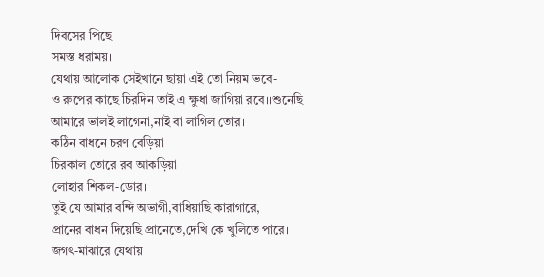দিবসের পিছে
সমস্ত ধরাময়।
যেথায় আলোক সেইখানে ছায়া এই তো নিয়ম ভবে-
ও রুপের কাছে চিরদিন তাই এ ক্ষুধা জাগিয়া রবে।।শুনেছি আমারে ভালই লাগেনা,নাই বা লাগিল তোর।
কঠিন বাধনে চরণ বেড়িয়া
চিরকাল তোরে রব আকড়িয়া
লোহার শিকল-ডোর।
তুই যে আমার বন্দি অভাগী,বাধিয়াছি কারাগারে,
প্রানের বাধন দিয়েছি প্রানেতে,দেখি কে খুলিতে পারে।
জগৎ-মাঝারে যেথায়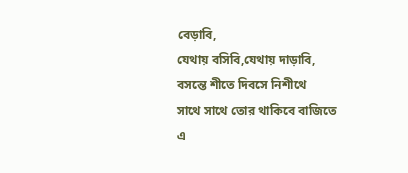বেড়াবি,
যেথায় বসিবি,যেথায় দাড়াবি,
বসন্তে শীতে দিবসে নিশীথে
সাথে সাথে তোর থাকিবে বাজিতে
এ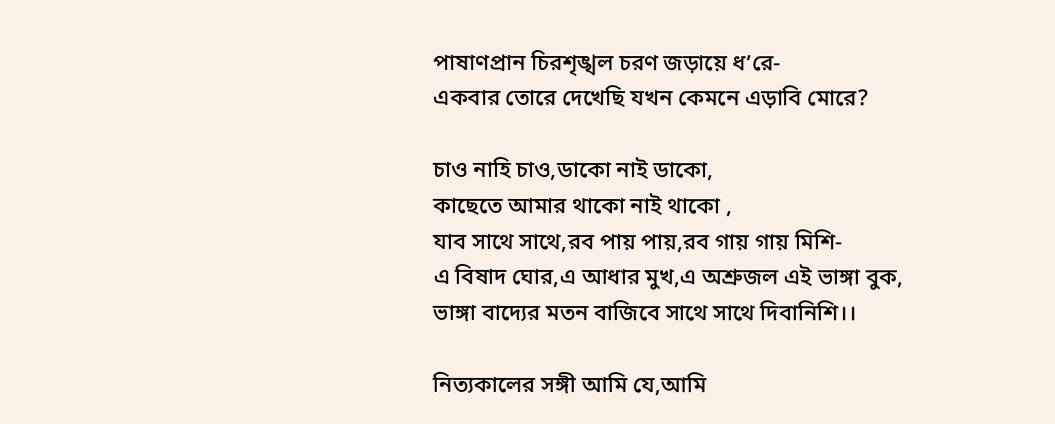পাষাণপ্রান চিরশৃঙ্খল চরণ জড়ায়ে ধ’রে-
একবার তোরে দেখেছি যখন কেমনে এড়াবি মোরে?

চাও নাহি চাও,ডাকো নাই ডাকো,
কাছেতে আমার থাকো নাই থাকো ,
যাব সাথে সাথে,রব পায় পায়,রব গায় গায় মিশি-
এ বিষাদ ঘোর,এ আধার মুখ,এ অশ্রুজল এই ভাঙ্গা বুক,
ভাঙ্গা বাদ্যের মতন বাজিবে সাথে সাথে দিবানিশি।।

নিত্যকালের সঙ্গী আমি যে,আমি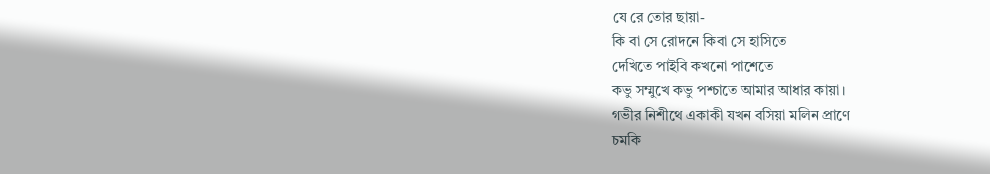যে রে তোর ছায়া-
কি বা সে রোদনে কিবা সে হাসিতে
দেখিতে পাইবি কখনো পাশেতে
কভু সম্মুখে কভু পশ্চাতে আমার আধার কায়া।
গভীর নিশীথে একাকী যখন বসিয়া মলিন প্রাণে
চমকি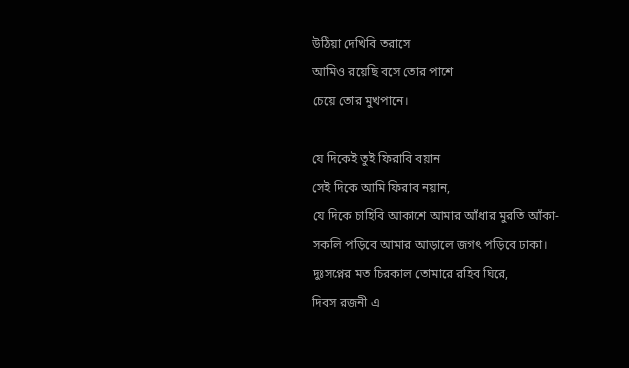উঠিয়া দেখিবি তরাসে
আমিও রয়েছি বসে তোর পাশে
চেয়ে তোর মুখপানে।

যে দিকেই তুই ফিরাবি বয়ান
সেই দিকে আমি ফিরাব নয়ান,
যে দিকে চাহিবি আকাশে আমার আঁধার মুরতি আঁকা-
সকলি পড়িবে আমার আড়ালে জগৎ পড়িবে ঢাকা।
দুঃসপ্নের মত চিরকাল তোমারে রহিব ঘিরে,
দিবস রজনী এ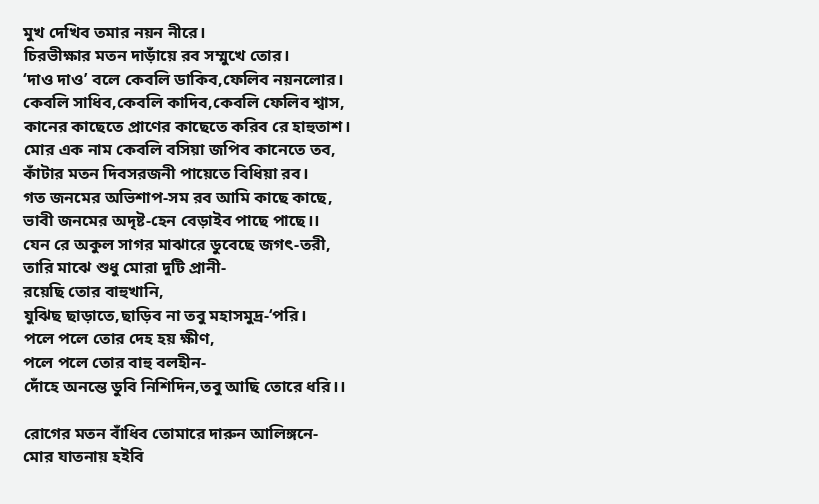মুখ দেখিব তমার নয়ন নীরে।
চিরভীক্ষার মতন দাড়াঁয়ে রব সম্মুখে তোর।
‘দাও দাও’ বলে কেবলি ডাকিব,ফেলিব নয়নলোর।
কেবলি সাধিব,কেবলি কাদিব,কেবলি ফেলিব শ্বাস,
কানের কাছেতে প্রাণের কাছেতে করিব রে হাহুতাশ।
মোর এক নাম কেবলি বসিয়া জপিব কানেতে তব,
কাঁটার মতন দিবসরজনী পায়েতে বিধিয়া রব।
গত জনমের অভিশাপ-সম রব আমি কাছে কাছে,
ভাবী জনমের অদৃষ্ট-হেন বেড়াইব পাছে পাছে।।
যেন রে অকুল সাগর মাঝারে ডুবেছে জগৎ-তরী,
তারি মাঝে শুধু মোরা দুটি প্রানী-
রয়েছি তোর বাহুখানি,
যুঝিছ ছাড়াতে,ছাড়িব না তবু মহাসমুদ্র-‘পরি।
পলে পলে তোর দেহ হয় ক্ষীণ,
পলে পলে তোর বাহু বলহীন-
দোঁহে অনন্তে ডুবি নিশিদিন,তবু আছি তোরে ধরি।।

রোগের মতন বাঁধিব তোমারে দারুন আলিঙ্গনে-
মোর যাতনায় হইবি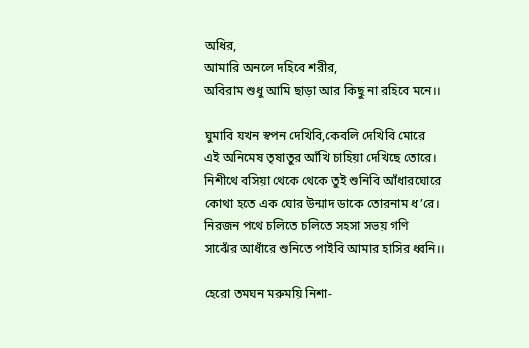অধির,
আমারি অনলে দহিবে শরীর,
অবিরাম শুধু আমি ছাড়া আর কিছু না রহিবে মনে।।

ঘুমাবি যখন স্বপন দেখিবি,কেবলি দেখিবি মোরে
এই অনিমেষ তৃষাতুর আঁখি চাহিয়া দেখিছে তোরে।
নিশীথে বসিয়া থেকে থেকে তুই শুনিবি আঁধারঘোরে
কোথা হতে এক ঘোর উন্মাদ ডাকে তোরনাম ধ’রে।
নিরজন পথে চলিতে চলিতে সহসা সভয় গণি
সাঝেঁর আধাঁরে শুনিতে পাইবি আমার হাসির ধ্বনি।।

হেরো তমঘন মরুময়ি নিশা-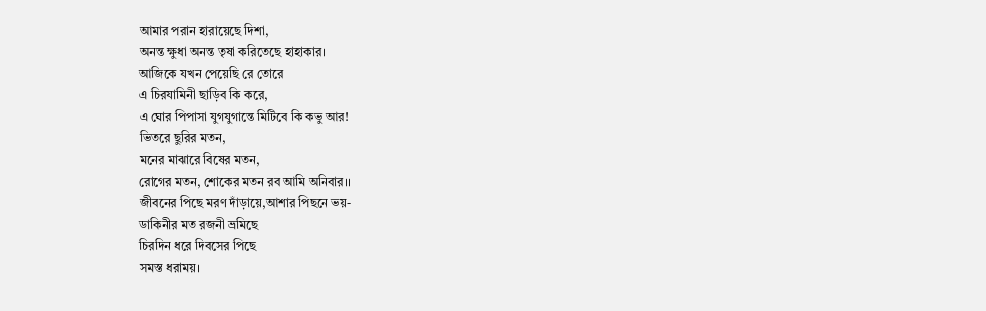আমার পরান হারায়েছে দিশা,
অনন্ত ক্ষুধা অনন্ত তৃষা করিতেছে হাহাকার।
আজিকে যখন পেয়েছি রে তোরে
এ চিরযামিনী ছাড়িব কি করে,
এ ঘোর পিপাসা যুগযুগান্তে মিটিবে কি কভু আর!
ভিতরে ছুরির মতন,
মনের মাঝারে বিষের মতন,
রোগের মতন, শোকের মতন রব আমি অনিবার।।
জীবনের পিছে মরণ দাঁড়ায়ে,আশার পিছনে ভয়-
ডাকিনীর মত রজনী ভ্রমিছে
চিরদিন ধরে দিবসের পিছে
সমস্ত ধরাময়।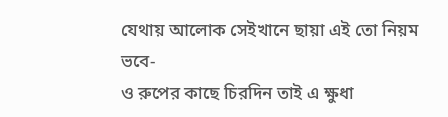যেথায় আলোক সেইখানে ছায়া এই তো নিয়ম ভবে-
ও রুপের কাছে চিরদিন তাই এ ক্ষুধা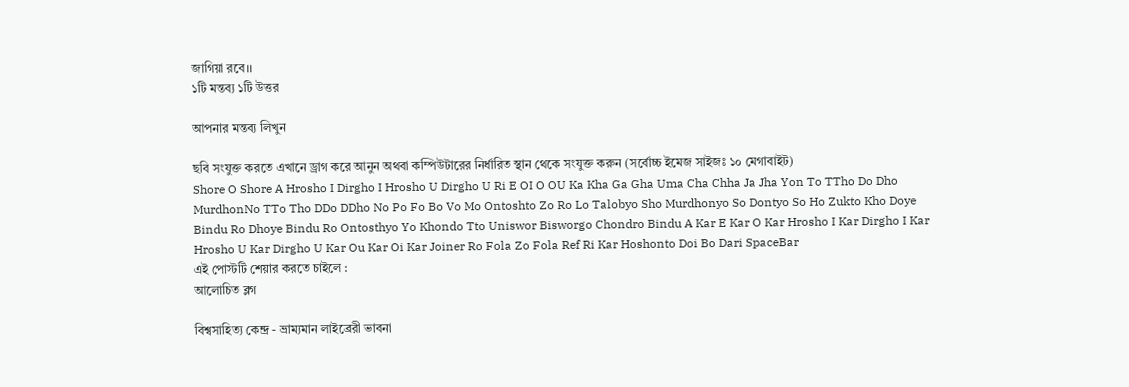জাগিয়া রবে।।
১টি মন্তব্য ১টি উত্তর

আপনার মন্তব্য লিখুন

ছবি সংযুক্ত করতে এখানে ড্রাগ করে আনুন অথবা কম্পিউটারের নির্ধারিত স্থান থেকে সংযুক্ত করুন (সর্বোচ্চ ইমেজ সাইজঃ ১০ মেগাবাইট)
Shore O Shore A Hrosho I Dirgho I Hrosho U Dirgho U Ri E OI O OU Ka Kha Ga Gha Uma Cha Chha Ja Jha Yon To TTho Do Dho MurdhonNo TTo Tho DDo DDho No Po Fo Bo Vo Mo Ontoshto Zo Ro Lo Talobyo Sho Murdhonyo So Dontyo So Ho Zukto Kho Doye Bindu Ro Dhoye Bindu Ro Ontosthyo Yo Khondo Tto Uniswor Bisworgo Chondro Bindu A Kar E Kar O Kar Hrosho I Kar Dirgho I Kar Hrosho U Kar Dirgho U Kar Ou Kar Oi Kar Joiner Ro Fola Zo Fola Ref Ri Kar Hoshonto Doi Bo Dari SpaceBar
এই পোস্টটি শেয়ার করতে চাইলে :
আলোচিত ব্লগ

বিশ্বসাহিত্য কেন্দ্র - ভ্রাম্যমান লাইব্রেরী ভাবনা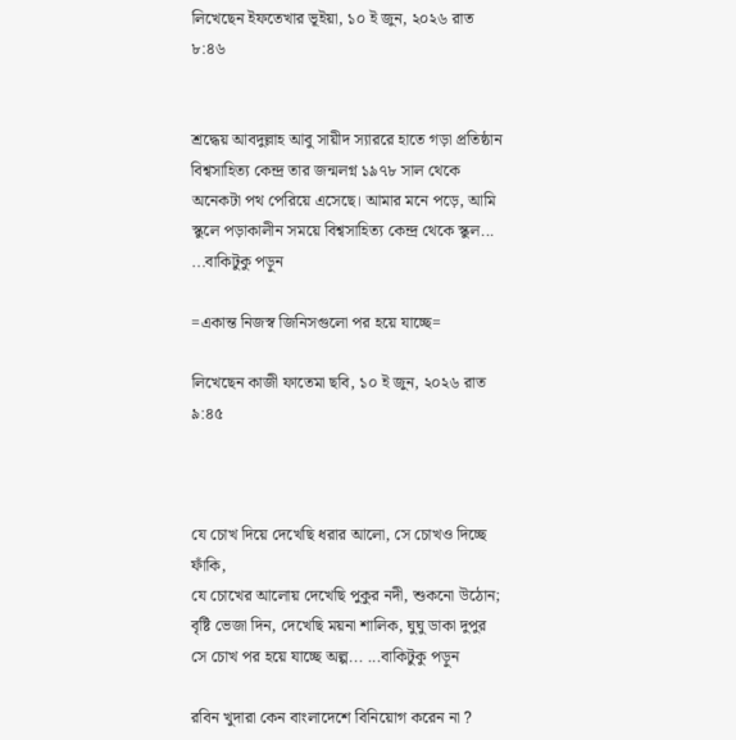লিখেছেন ইফতেখার ভূইয়া, ১০ ই জুন, ২০২৬ রাত ৮:৪৬


শ্রদ্ধেয় আবদুল্লাহ আবু সায়ীদ স্যাররে হাতে গড়া প্রতিষ্ঠান বিশ্বসাহিত্য কেন্দ্র তার জন্মলগ্ন ১৯৭৮ সাল থেকে অনেকটা পথ পেরিয়ে এসেছে। আমার মনে পড়ে, আমি স্কুলে পড়াকালীন সময়ে বিশ্বসাহিত্য কেন্দ্র থেকে স্কুল... ...বাকিটুকু পড়ুন

=একান্ত নিজস্ব জিনিসগুলো পর হয়ে যাচ্ছে=

লিখেছেন কাজী ফাতেমা ছবি, ১০ ই জুন, ২০২৬ রাত ৯:৪৫



যে চোখ দিয়ে দেখেছি ধরার আলো, সে চোখও দিচ্ছে ফাঁকি,
যে চোখের আলোয় দেখেছি পুকুর নদী, শুকনো উঠোন;
বৃষ্টি ভেজা দিন, দেখেছি ময়না শালিক, ঘুঘু ডাকা দুপুর
সে চোখ পর হয়ে যাচ্ছে অল্প... ...বাকিটুকু পড়ুন

রবিন খুদারা কেন বাংলাদেশে বিনিয়োগ করেন না ?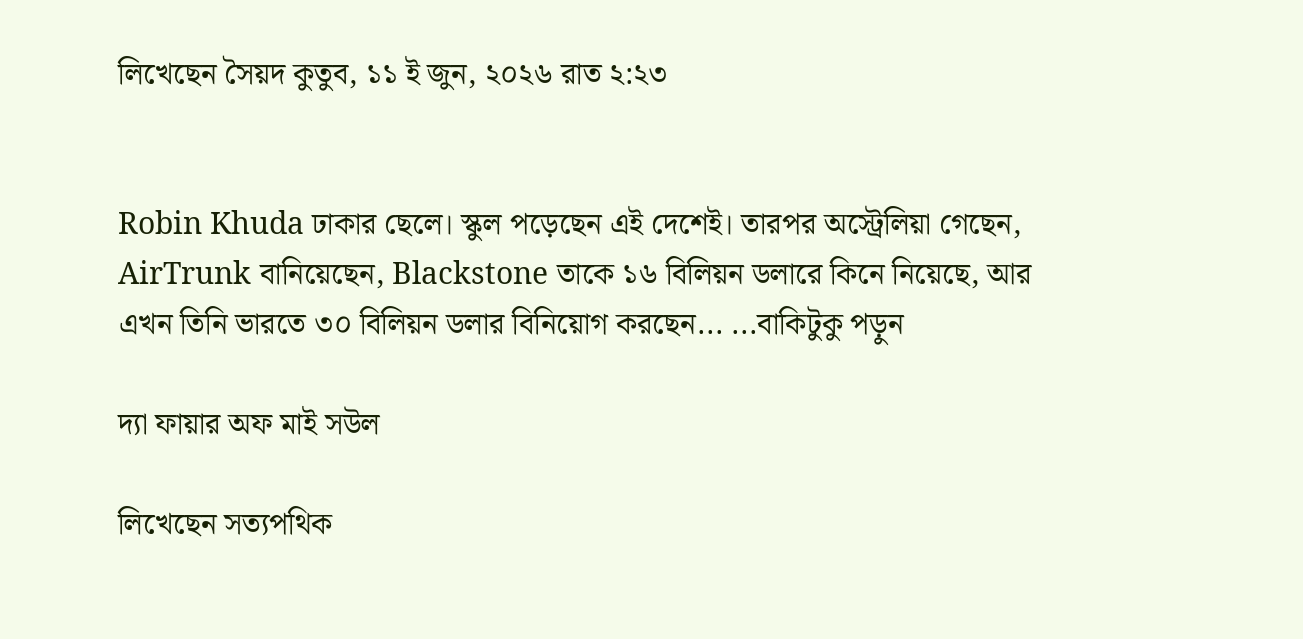লিখেছেন সৈয়দ কুতুব, ১১ ই জুন, ২০২৬ রাত ২:২৩


Robin Khuda ঢাকার ছেলে। স্কুল পড়েছেন এই দেশেই। তারপর অস্ট্রেলিয়া গেছেন, AirTrunk বানিয়েছেন, Blackstone তাকে ১৬ বিলিয়ন ডলারে কিনে নিয়েছে, আর এখন তিনি ভারতে ৩০ বিলিয়ন ডলার বিনিয়োগ করছেন... ...বাকিটুকু পড়ুন

দ্যা ফায়ার অফ মাই সউল

লিখেছেন সত্যপথিক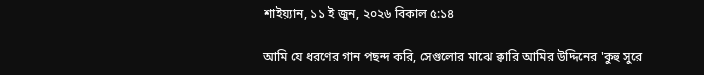শাইয়্যান, ১১ ই জুন, ২০২৬ বিকাল ৫:১৪

আমি যে ধরণের গান পছন্দ করি, সেগুলোর মাঝে ক্বারি আমির উদ্দিনের 'কুহু সুরে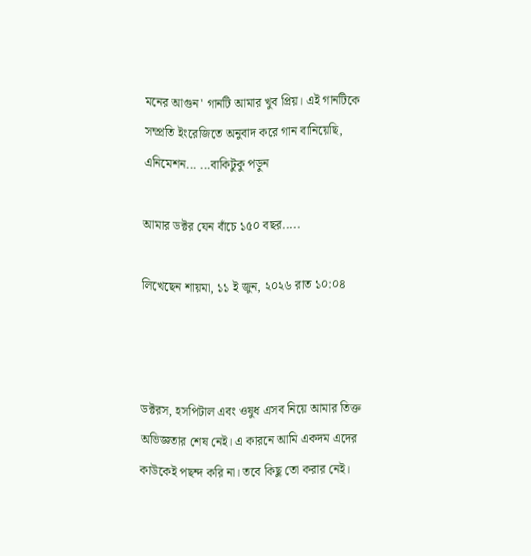মনের আগুন' গানটি আমার খুব প্রিয়। এই গানটিকে সম্প্রতি ইংরেজিতে অনুবাদ করে গান বানিয়েছি, এনিমেশন... ...বাকিটুকু পড়ুন

আমার ডক্টর যেন বাঁচে ১৫০ বছর.....

লিখেছেন শায়মা, ১১ ই জুন, ২০২৬ রাত ১০:০৪



ডক্টরস, হসপিটাল এবং ওষুধ এসব নিয়ে আমার তিক্ত অভিজ্ঞতার শেষ নেই। এ কারনে আমি একদম এদের কাউকেই পছন্দ করি না। তবে কিছু তো করার নেই।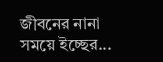জীবনের নানা সময়ে ইচ্ছের...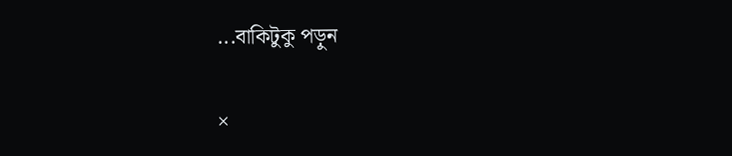...বাকিটুকু পড়ুন

×